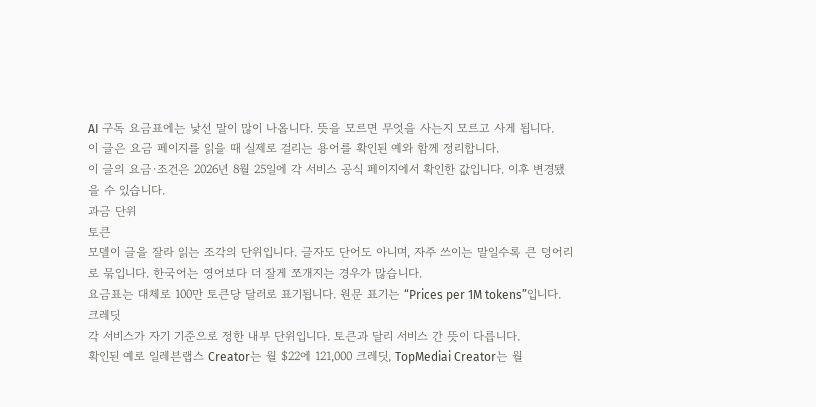AI 구독 요금표에는 낯선 말이 많이 나옵니다. 뜻을 모르면 무엇을 사는지 모르고 사게 됩니다.
이 글은 요금 페이지를 읽을 때 실제로 걸리는 용어를 확인된 예와 함께 정리합니다.
이 글의 요금·조건은 2026년 8월 25일에 각 서비스 공식 페이지에서 확인한 값입니다. 이후 변경됐을 수 있습니다.
과금 단위
토큰
모델이 글을 잘라 읽는 조각의 단위입니다. 글자도 단어도 아니며, 자주 쓰이는 말일수록 큰 덩어리로 묶입니다. 한국어는 영어보다 더 잘게 쪼개지는 경우가 많습니다.
요금표는 대체로 100만 토큰당 달러로 표기됩니다. 원문 표기는 “Prices per 1M tokens”입니다.
크레딧
각 서비스가 자기 기준으로 정한 내부 단위입니다. 토큰과 달리 서비스 간 뜻이 다릅니다.
확인된 예로 일레븐랩스 Creator는 월 $22에 121,000 크레딧, TopMediai Creator는 월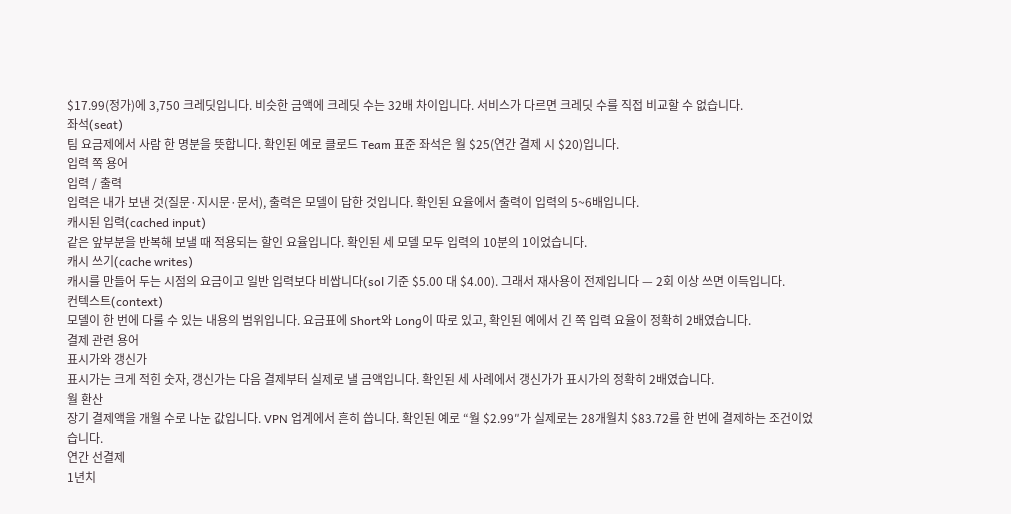$17.99(정가)에 3,750 크레딧입니다. 비슷한 금액에 크레딧 수는 32배 차이입니다. 서비스가 다르면 크레딧 수를 직접 비교할 수 없습니다.
좌석(seat)
팀 요금제에서 사람 한 명분을 뜻합니다. 확인된 예로 클로드 Team 표준 좌석은 월 $25(연간 결제 시 $20)입니다.
입력 쪽 용어
입력 / 출력
입력은 내가 보낸 것(질문·지시문·문서), 출력은 모델이 답한 것입니다. 확인된 요율에서 출력이 입력의 5~6배입니다.
캐시된 입력(cached input)
같은 앞부분을 반복해 보낼 때 적용되는 할인 요율입니다. 확인된 세 모델 모두 입력의 10분의 1이었습니다.
캐시 쓰기(cache writes)
캐시를 만들어 두는 시점의 요금이고 일반 입력보다 비쌉니다(sol 기준 $5.00 대 $4.00). 그래서 재사용이 전제입니다 — 2회 이상 쓰면 이득입니다.
컨텍스트(context)
모델이 한 번에 다룰 수 있는 내용의 범위입니다. 요금표에 Short와 Long이 따로 있고, 확인된 예에서 긴 쪽 입력 요율이 정확히 2배였습니다.
결제 관련 용어
표시가와 갱신가
표시가는 크게 적힌 숫자, 갱신가는 다음 결제부터 실제로 낼 금액입니다. 확인된 세 사례에서 갱신가가 표시가의 정확히 2배였습니다.
월 환산
장기 결제액을 개월 수로 나눈 값입니다. VPN 업계에서 흔히 씁니다. 확인된 예로 “월 $2.99″가 실제로는 28개월치 $83.72를 한 번에 결제하는 조건이었습니다.
연간 선결제
1년치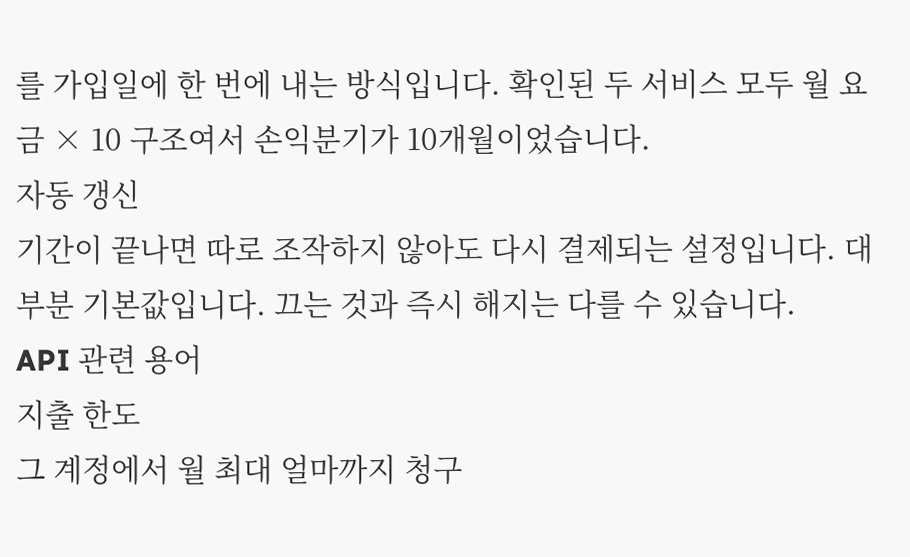를 가입일에 한 번에 내는 방식입니다. 확인된 두 서비스 모두 월 요금 × 10 구조여서 손익분기가 10개월이었습니다.
자동 갱신
기간이 끝나면 따로 조작하지 않아도 다시 결제되는 설정입니다. 대부분 기본값입니다. 끄는 것과 즉시 해지는 다를 수 있습니다.
API 관련 용어
지출 한도
그 계정에서 월 최대 얼마까지 청구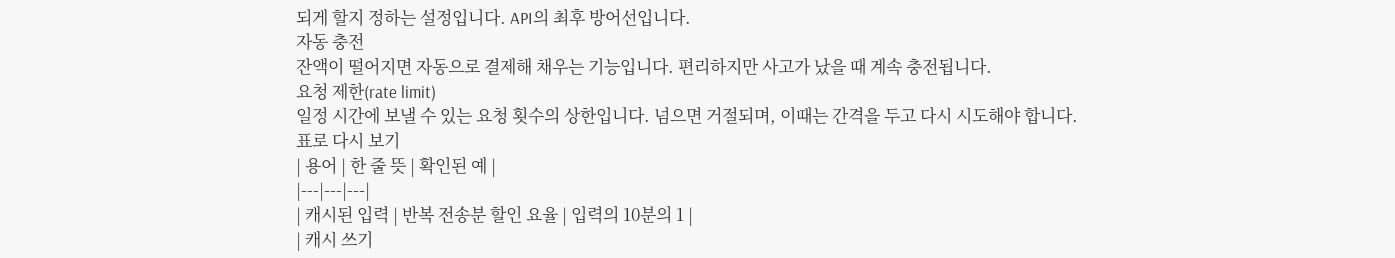되게 할지 정하는 설정입니다. API의 최후 방어선입니다.
자동 충전
잔액이 떨어지면 자동으로 결제해 채우는 기능입니다. 편리하지만 사고가 났을 때 계속 충전됩니다.
요청 제한(rate limit)
일정 시간에 보낼 수 있는 요청 횟수의 상한입니다. 넘으면 거절되며, 이때는 간격을 두고 다시 시도해야 합니다.
표로 다시 보기
| 용어 | 한 줄 뜻 | 확인된 예 |
|---|---|---|
| 캐시된 입력 | 반복 전송분 할인 요율 | 입력의 10분의 1 |
| 캐시 쓰기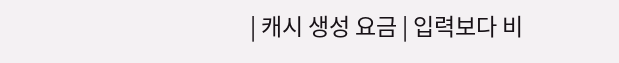| 캐시 생성 요금 | 입력보다 비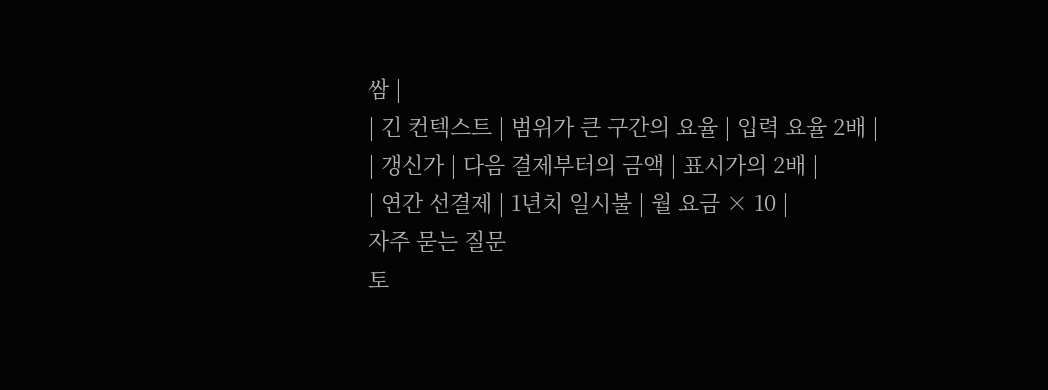쌈 |
| 긴 컨텍스트 | 범위가 큰 구간의 요율 | 입력 요율 2배 |
| 갱신가 | 다음 결제부터의 금액 | 표시가의 2배 |
| 연간 선결제 | 1년치 일시불 | 월 요금 × 10 |
자주 묻는 질문
토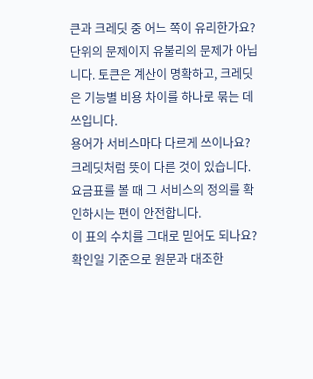큰과 크레딧 중 어느 쪽이 유리한가요?
단위의 문제이지 유불리의 문제가 아닙니다. 토큰은 계산이 명확하고, 크레딧은 기능별 비용 차이를 하나로 묶는 데 쓰입니다.
용어가 서비스마다 다르게 쓰이나요?
크레딧처럼 뜻이 다른 것이 있습니다. 요금표를 볼 때 그 서비스의 정의를 확인하시는 편이 안전합니다.
이 표의 수치를 그대로 믿어도 되나요?
확인일 기준으로 원문과 대조한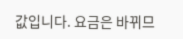값입니다. 요금은 바뀌므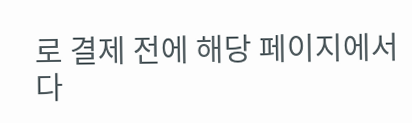로 결제 전에 해당 페이지에서 다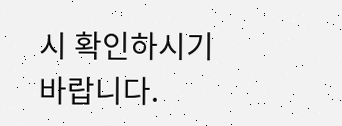시 확인하시기 바랍니다.